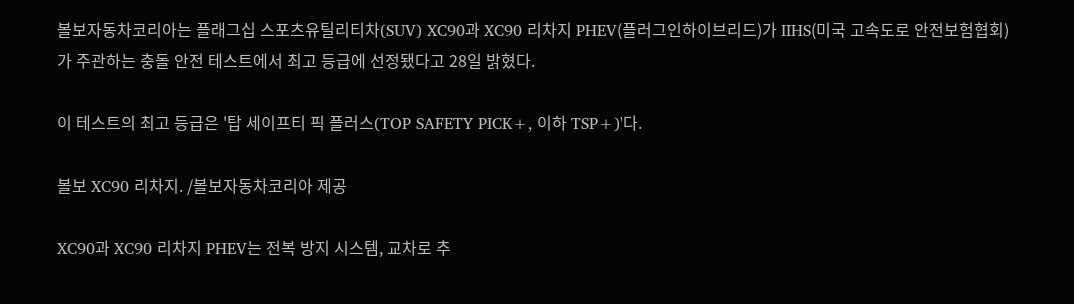볼보자동차코리아는 플래그십 스포츠유틸리티차(SUV) XC90과 XC90 리차지 PHEV(플러그인하이브리드)가 IIHS(미국 고속도로 안전보험협회)가 주관하는 충돌 안전 테스트에서 최고 등급에 선정됐다고 28일 밝혔다.

이 테스트의 최고 등급은 '탑 세이프티 픽 플러스(TOP SAFETY PICK+, 이하 TSP+)'다.

볼보 XC90 리차지. /볼보자동차코리아 제공

XC90과 XC90 리차지 PHEV는 전복 방지 시스템, 교차로 추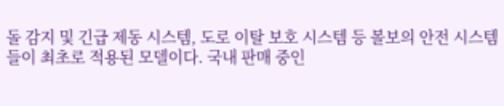돌 감지 및 긴급 제동 시스템, 도로 이탈 보호 시스템 등 볼보의 안전 시스템들이 최초로 적용된 모델이다. 국내 판매 중인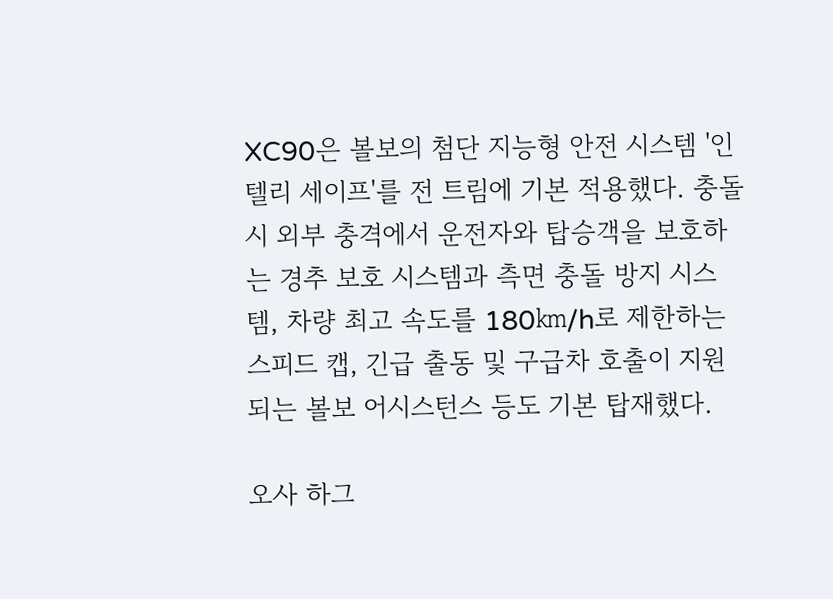XC90은 볼보의 첨단 지능형 안전 시스템 '인텔리 세이프'를 전 트림에 기본 적용했다. 충돌 시 외부 충격에서 운전자와 탑승객을 보호하는 경추 보호 시스템과 측면 충돌 방지 시스템, 차량 최고 속도를 180㎞/h로 제한하는 스피드 캡, 긴급 출동 및 구급차 호출이 지원되는 볼보 어시스턴스 등도 기본 탑재했다.

오사 하그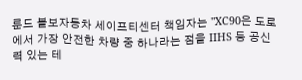룬드 볼보자동차 세이프티센터 책임자는 "XC90은 도로에서 가장 안전한 차량 중 하나라는 점을 IIHS 등 공신력 있는 테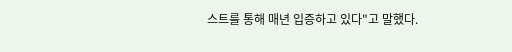스트를 통해 매년 입증하고 있다"고 말했다.